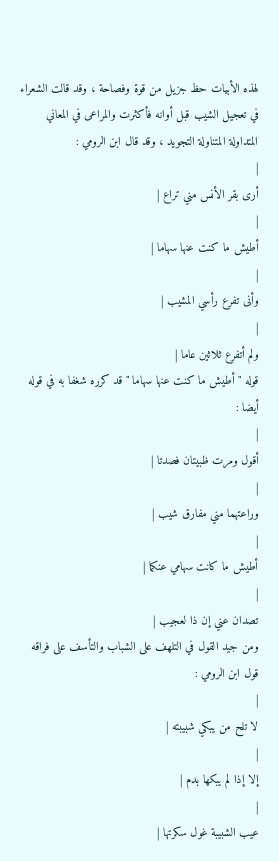لهذه الأبيات حظ جزيل من قوة وفصاحة ، وقد قالت الشعراء في تعجيل الشيب قبل أوانه فأكثرت والمراعى في المعاني المتداولة المتناولة التجويد ، وقد قال ابن الرومي :
|
أرى بقر الأنس مني تراع |
|
أطيش ما كنت عنها سهاما |
|
وأنى تفرع رأسي المشيب |
|
ولم أتفرع ثلاثين عاما |
قوله " أطيش ما كنت عنها سهاما " قد كرره شغفا به في قوله أيضا :
|
أقول ومرت ظبيتان فصدتا |
|
وراعتهما مني مفارق شيب |
|
أطيش ما كانت سهامي عنكما |
|
تصدان عني إن ذا لعجيب |
ومن جيد القول في التلهف على الشباب والتأسف على فراقه قول ابن الرومي :
|
لا تلح من يبكي شبيبته |
|
إلا إذا لم يبكها بدم |
|
عيب الشبيبة غول سكرتها |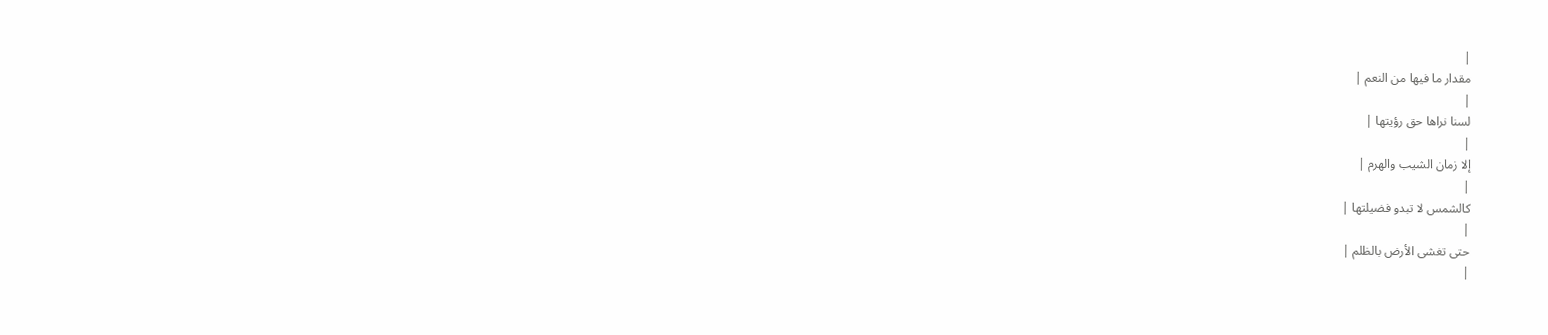|
مقدار ما فيها من النعم |
|
لسنا نراها حق رؤيتها |
|
إلا زمان الشيب والهرم |
|
كالشمس لا تبدو فضيلتها |
|
حتى تغشى الأرض بالظلم |
|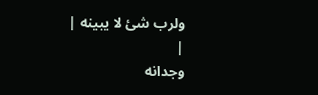ولرب شئ لا يبينه |
|
وجدانه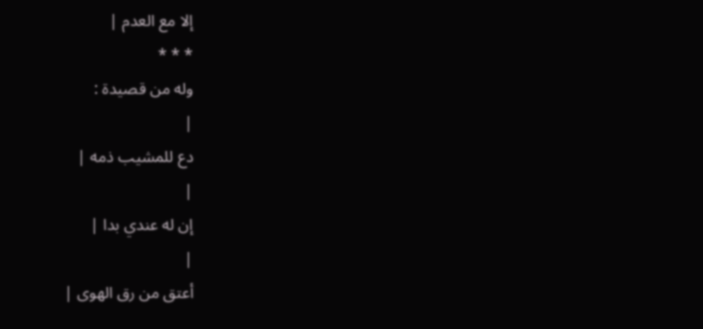إلا مع العدم |
* * *
وله من قصيدة :
|
دع للمشيب ذمه |
|
إن له عندي بدا |
|
أعتق من رق الهوى |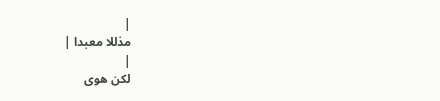|
مذللا معبدا |
|
لكن هوى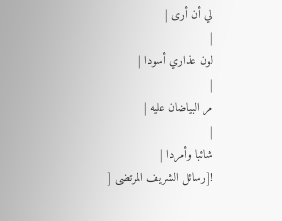لي أن أرى |
|
لون عذاري أسودا |
|
مر البياضان عليه |
|
شائبا وأمردا |
![رسائل الشريف المرتضى [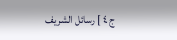ج ٤ ] رسائل الشريف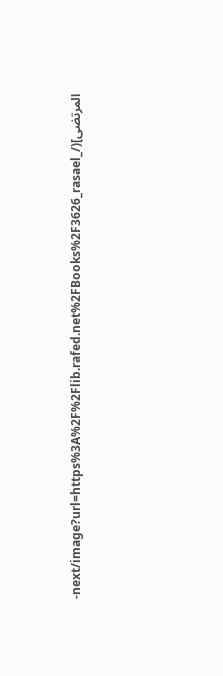المرتضى](/_next/image?url=https%3A%2F%2Flib.rafed.net%2FBooks%2F3626_rasael-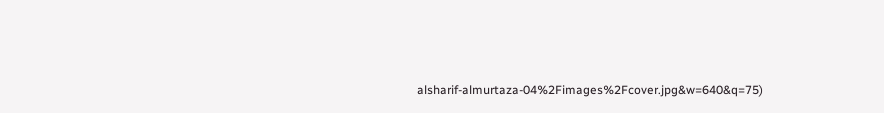alsharif-almurtaza-04%2Fimages%2Fcover.jpg&w=640&q=75)